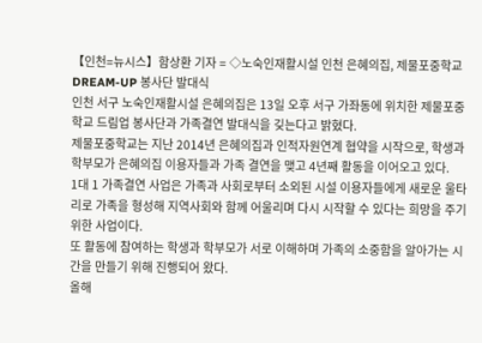【인천=뉴시스】함상환 기자 = ◇노숙인재활시설 인천 은혜의집, 제물포중학교 DREAM-UP 봉사단 발대식
인천 서구 노숙인재활시설 은혜의집은 13일 오후 서구 가좌동에 위치한 제물포중학교 드림업 봉사단과 가족결연 발대식을 깆는다고 밝혔다.
제물포중학교는 지난 2014년 은혜의집과 인적자원연계 협약을 시작으로, 학생과 학부모가 은혜의집 이용자들과 가족 결연을 맺고 4년째 활동을 이어오고 있다.
1대 1 가족결연 사업은 가족과 사회로부터 소외된 시설 이용자들에게 새로운 울타리로 가족을 형성해 지역사회와 함께 어울리며 다시 시작할 수 있다는 희망을 주기 위한 사업이다.
또 활동에 참여하는 학생과 학부모가 서로 이해하며 가족의 소중함을 알아가는 시간을 만들기 위해 진행되어 왔다.
올해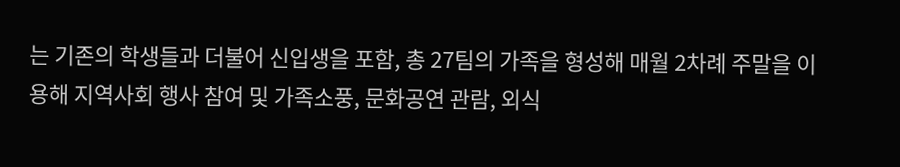는 기존의 학생들과 더불어 신입생을 포함, 총 27팀의 가족을 형성해 매월 2차례 주말을 이용해 지역사회 행사 참여 및 가족소풍, 문화공연 관람, 외식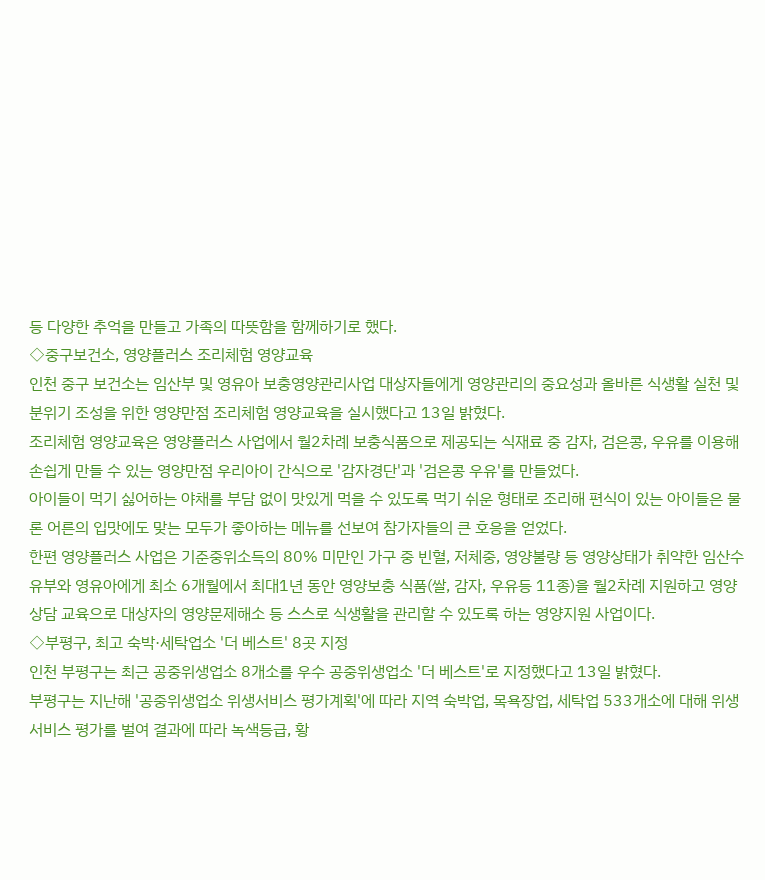등 다양한 추억을 만들고 가족의 따뜻함을 함께하기로 했다.
◇중구보건소, 영양플러스 조리체험 영양교육
인천 중구 보건소는 임산부 및 영유아 보충영양관리사업 대상자들에게 영양관리의 중요성과 올바른 식생활 실천 및 분위기 조성을 위한 영양만점 조리체험 영양교육을 실시했다고 13일 밝혔다.
조리체험 영양교육은 영양플러스 사업에서 월2차례 보충식품으로 제공되는 식재료 중 감자, 검은콩, 우유를 이용해 손쉽게 만들 수 있는 영양만점 우리아이 간식으로 '감자경단'과 '검은콩 우유'를 만들었다.
아이들이 먹기 싫어하는 야채를 부담 없이 맛있게 먹을 수 있도록 먹기 쉬운 형태로 조리해 편식이 있는 아이들은 물론 어른의 입맛에도 맞는 모두가 좋아하는 메뉴를 선보여 참가자들의 큰 호응을 얻었다.
한편 영양플러스 사업은 기준중위소득의 80% 미만인 가구 중 빈혈, 저체중, 영양불량 등 영양상태가 취약한 임산수유부와 영유아에게 최소 6개월에서 최대1년 동안 영양보충 식품(쌀, 감자, 우유등 11종)을 월2차례 지원하고 영양상담 교육으로 대상자의 영양문제해소 등 스스로 식생활을 관리할 수 있도록 하는 영양지원 사업이다.
◇부평구, 최고 숙박·세탁업소 '더 베스트' 8곳 지정
인천 부평구는 최근 공중위생업소 8개소를 우수 공중위생업소 '더 베스트'로 지정했다고 13일 밝혔다.
부평구는 지난해 '공중위생업소 위생서비스 평가계획'에 따라 지역 숙박업, 목욕장업, 세탁업 533개소에 대해 위생서비스 평가를 벌여 결과에 따라 녹색등급, 황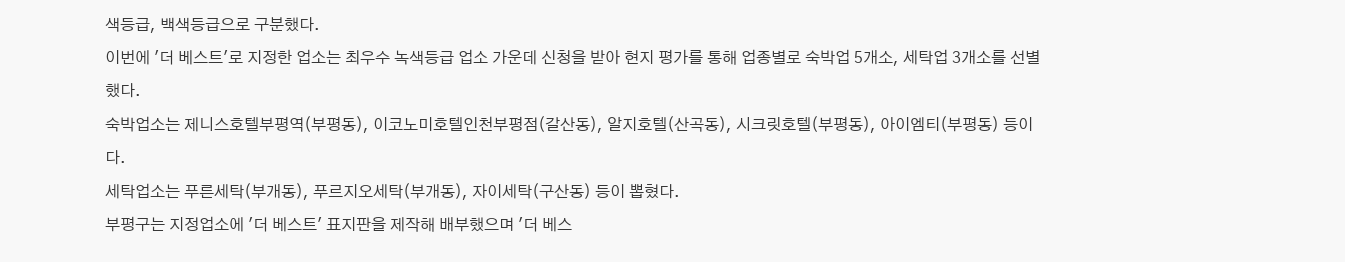색등급, 백색등급으로 구분했다.
이번에 '더 베스트'로 지정한 업소는 최우수 녹색등급 업소 가운데 신청을 받아 현지 평가를 통해 업종별로 숙박업 5개소, 세탁업 3개소를 선별했다.
숙박업소는 제니스호텔부평역(부평동), 이코노미호텔인천부평점(갈산동), 알지호텔(산곡동), 시크릿호텔(부평동), 아이엠티(부평동) 등이다.
세탁업소는 푸른세탁(부개동), 푸르지오세탁(부개동), 자이세탁(구산동) 등이 뽑혔다.
부평구는 지정업소에 '더 베스트' 표지판을 제작해 배부했으며 '더 베스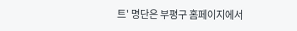트' 명단은 부평구 홈페이지에서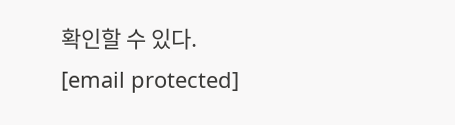확인할 수 있다.
[email protected]